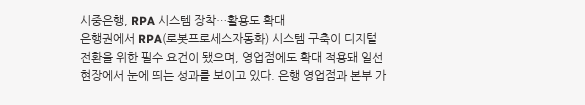시중은행, RPA 시스템 장착…활용도 확대
은행권에서 RPA(로봇프로세스자동화) 시스템 구축이 디지털 전환을 위한 필수 요건이 됐으며, 영업점에도 확대 적용돼 일선 현장에서 눈에 띄는 성과를 보이고 있다. 은행 영업점과 본부 가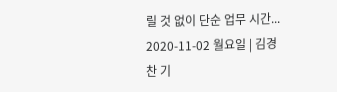릴 것 없이 단순 업무 시간...
2020-11-02 월요일 | 김경찬 기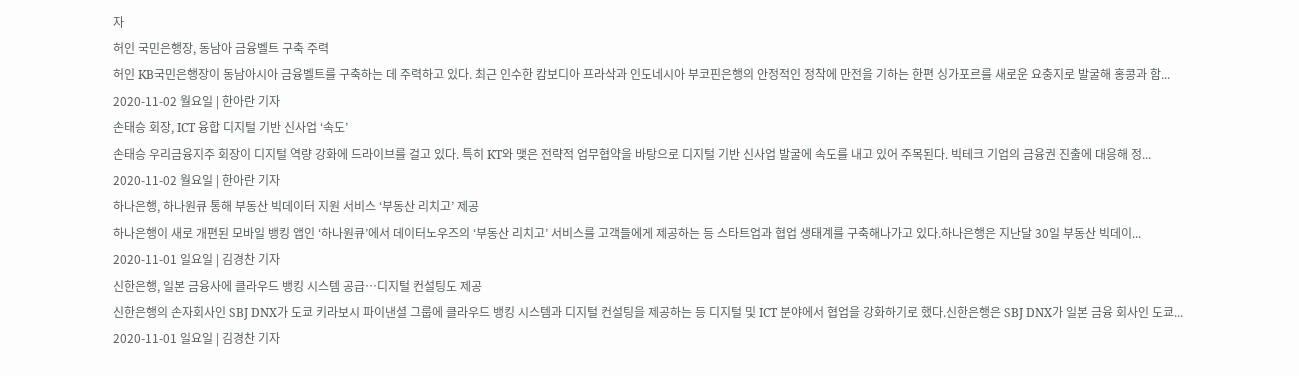자
허인 국민은행장, 동남아 금융벨트 구축 주력
허인 KB국민은행장이 동남아시아 금융벨트를 구축하는 데 주력하고 있다. 최근 인수한 캄보디아 프라삭과 인도네시아 부코핀은행의 안정적인 정착에 만전을 기하는 한편 싱가포르를 새로운 요충지로 발굴해 홍콩과 함...
2020-11-02 월요일 | 한아란 기자
손태승 회장, ICT 융합 디지털 기반 신사업 ‘속도’
손태승 우리금융지주 회장이 디지털 역량 강화에 드라이브를 걸고 있다. 특히 KT와 맺은 전략적 업무협약을 바탕으로 디지털 기반 신사업 발굴에 속도를 내고 있어 주목된다. 빅테크 기업의 금융권 진출에 대응해 정...
2020-11-02 월요일 | 한아란 기자
하나은행, 하나원큐 통해 부동산 빅데이터 지원 서비스 ‘부동산 리치고’ 제공
하나은행이 새로 개편된 모바일 뱅킹 앱인 ‘하나원큐’에서 데이터노우즈의 ‘부동산 리치고’ 서비스를 고객들에게 제공하는 등 스타트업과 협업 생태계를 구축해나가고 있다.하나은행은 지난달 30일 부동산 빅데이...
2020-11-01 일요일 | 김경찬 기자
신한은행, 일본 금융사에 클라우드 뱅킹 시스템 공급…디지털 컨설팅도 제공
신한은행의 손자회사인 SBJ DNX가 도쿄 키라보시 파이낸셜 그룹에 클라우드 뱅킹 시스템과 디지털 컨설팅을 제공하는 등 디지털 및 ICT 분야에서 협업을 강화하기로 했다.신한은행은 SBJ DNX가 일본 금융 회사인 도쿄...
2020-11-01 일요일 | 김경찬 기자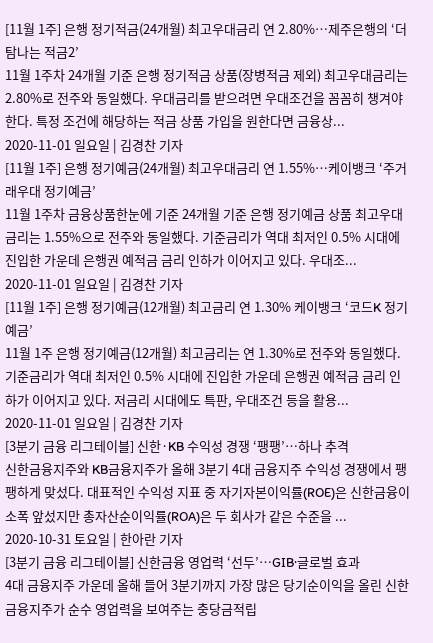[11월 1주] 은행 정기적금(24개월) 최고우대금리 연 2.80%…제주은행의 ‘더 탐나는 적금2’
11월 1주차 24개월 기준 은행 정기적금 상품(장병적금 제외) 최고우대금리는 2.80%로 전주와 동일했다. 우대금리를 받으려면 우대조건을 꼼꼼히 챙겨야 한다. 특정 조건에 해당하는 적금 상품 가입을 원한다면 금융상...
2020-11-01 일요일 | 김경찬 기자
[11월 1주] 은행 정기예금(24개월) 최고우대금리 연 1.55%…케이뱅크 ‘주거래우대 정기예금’
11월 1주차 금융상품한눈에 기준 24개월 기준 은행 정기예금 상품 최고우대금리는 1.55%으로 전주와 동일했다. 기준금리가 역대 최저인 0.5% 시대에 진입한 가운데 은행권 예적금 금리 인하가 이어지고 있다. 우대조...
2020-11-01 일요일 | 김경찬 기자
[11월 1주] 은행 정기예금(12개월) 최고금리 연 1.30% 케이뱅크 ‘코드K 정기예금’
11월 1주 은행 정기예금(12개월) 최고금리는 연 1.30%로 전주와 동일했다. 기준금리가 역대 최저인 0.5% 시대에 진입한 가운데 은행권 예적금 금리 인하가 이어지고 있다. 저금리 시대에도 특판, 우대조건 등을 활용...
2020-11-01 일요일 | 김경찬 기자
[3분기 금융 리그테이블] 신한·KB 수익성 경쟁 ‘팽팽’…하나 추격
신한금융지주와 KB금융지주가 올해 3분기 4대 금융지주 수익성 경쟁에서 팽팽하게 맞섰다. 대표적인 수익성 지표 중 자기자본이익률(ROE)은 신한금융이 소폭 앞섰지만 총자산순이익률(ROA)은 두 회사가 같은 수준을 ...
2020-10-31 토요일 | 한아란 기자
[3분기 금융 리그테이블] 신한금융 영업력 ‘선두’…GIB·글로벌 효과
4대 금융지주 가운데 올해 들어 3분기까지 가장 많은 당기순이익을 올린 신한금융지주가 순수 영업력을 보여주는 충당금적립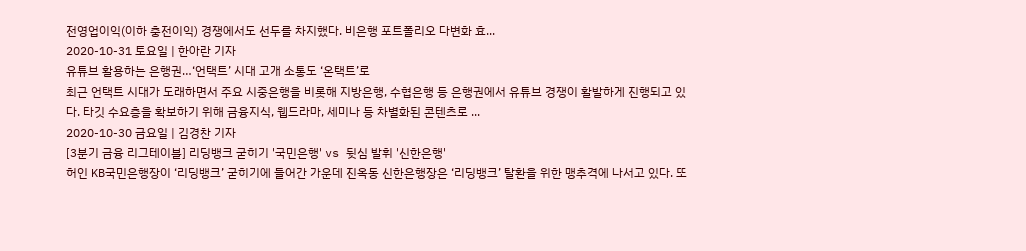전영업이익(이하 충전이익) 경쟁에서도 선두를 차지했다. 비은행 포트폴리오 다변화 효...
2020-10-31 토요일 | 한아란 기자
유튜브 활용하는 은행권…‘언택트’ 시대 고개 소통도 ‘온택트’로
최근 언택트 시대가 도래하면서 주요 시중은행을 비롯해 지방은행, 수협은행 등 은행권에서 유튜브 경쟁이 활발하게 진행되고 있다. 타깃 수요층을 확보하기 위해 금융지식, 웹드라마, 세미나 등 차별화된 콘텐츠로 ...
2020-10-30 금요일 | 김경찬 기자
[3분기 금융 리그테이블] 리딩뱅크 굳히기 '국민은행' vs 뒷심 발휘 '신한은행'
허인 KB국민은행장이 ‘리딩뱅크’ 굳히기에 들어간 가운데 진옥동 신한은행장은 ‘리딩뱅크’ 탈환을 위한 맹추격에 나서고 있다. 또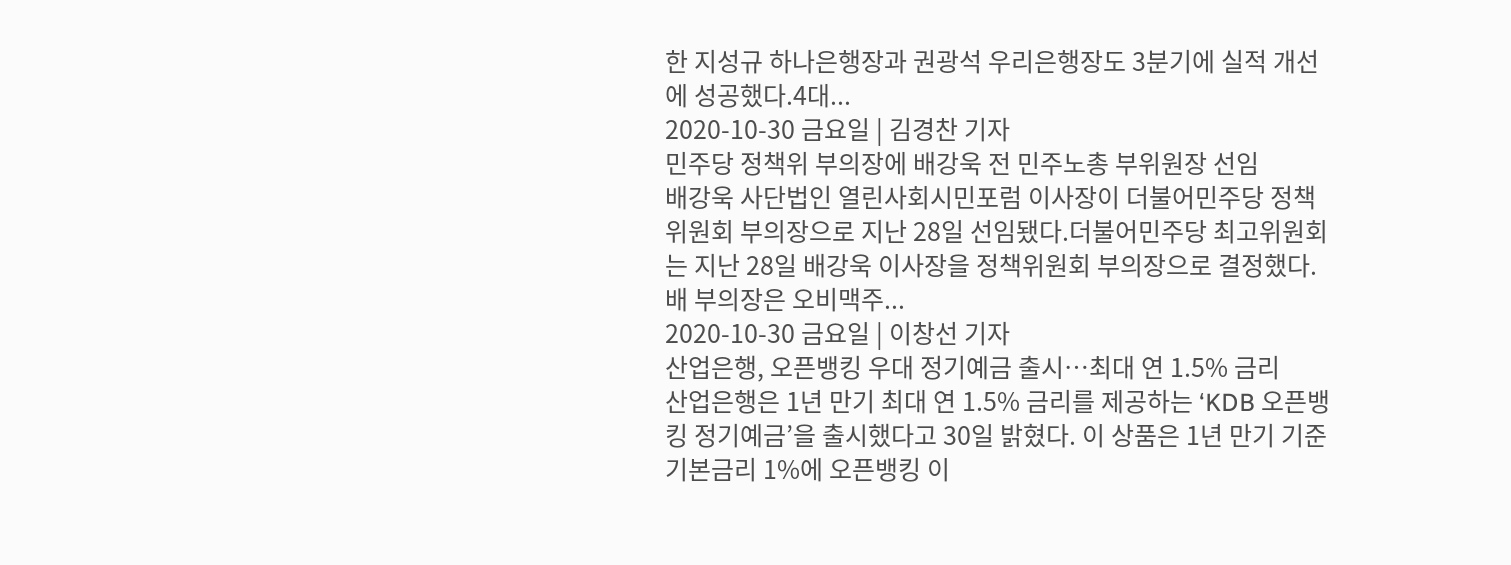한 지성규 하나은행장과 권광석 우리은행장도 3분기에 실적 개선에 성공했다.4대...
2020-10-30 금요일 | 김경찬 기자
민주당 정책위 부의장에 배강욱 전 민주노총 부위원장 선임
배강욱 사단법인 열린사회시민포럼 이사장이 더불어민주당 정책위원회 부의장으로 지난 28일 선임됐다.더불어민주당 최고위원회는 지난 28일 배강욱 이사장을 정책위원회 부의장으로 결정했다. 배 부의장은 오비맥주...
2020-10-30 금요일 | 이창선 기자
산업은행, 오픈뱅킹 우대 정기예금 출시…최대 연 1.5% 금리
산업은행은 1년 만기 최대 연 1.5% 금리를 제공하는 ‘KDB 오픈뱅킹 정기예금’을 출시했다고 30일 밝혔다. 이 상품은 1년 만기 기준 기본금리 1%에 오픈뱅킹 이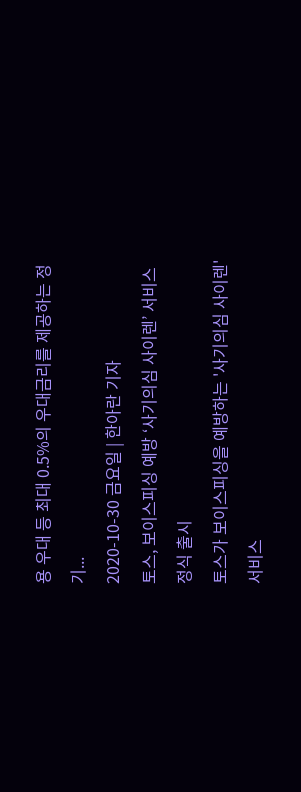용 우대 등 최대 0.5%의 우대금리를 제공하는 정기...
2020-10-30 금요일 | 한아란 기자
토스, 보이스피싱 예방 ‘사기의심 사이렌’ 서비스 정식 출시
토스가 보이스피싱을 예방하는 '사기의심 사이렌' 서비스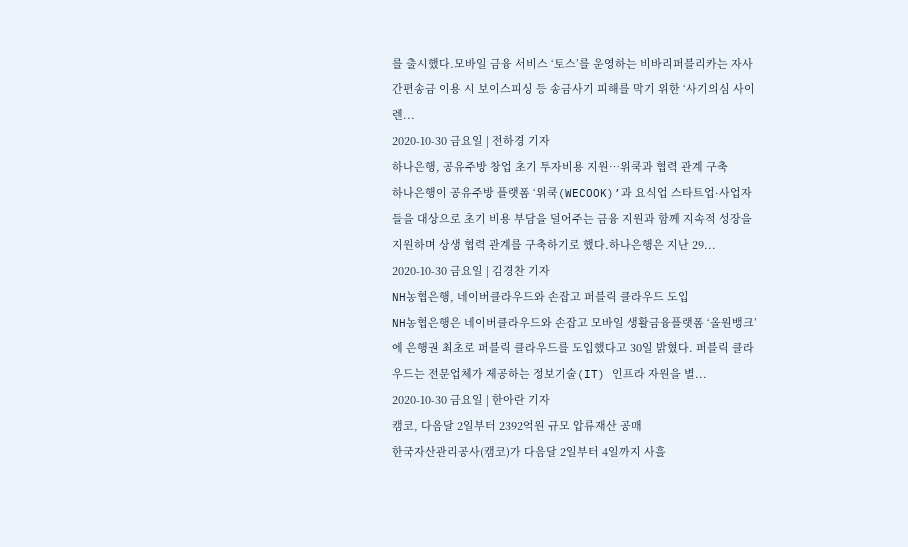를 출시했다.모바일 금융 서비스 ‘토스’를 운영하는 비바리퍼블리카는 자사 간편송금 이용 시 보이스피싱 등 송금사기 피해를 막기 위한 ‘사기의심 사이렌...
2020-10-30 금요일 | 전하경 기자
하나은행, 공유주방 창업 초기 투자비용 지원…위쿡과 협력 관계 구축
하나은행이 공유주방 플랫폼 ‘위쿡(WECOOK)’과 요식업 스타트업·사업자들을 대상으로 초기 비용 부담을 덜어주는 금융 지원과 함께 지속적 성장을 지원하며 상생 협력 관계를 구축하기로 했다.하나은행은 지난 29...
2020-10-30 금요일 | 김경찬 기자
NH농협은행, 네이버클라우드와 손잡고 퍼블릭 클라우드 도입
NH농협은행은 네이버클라우드와 손잡고 모바일 생활금융플랫폼 ‘올원뱅크’에 은행권 최초로 퍼블릭 클라우드를 도입했다고 30일 밝혔다. 퍼블릭 클라우드는 전문업체가 제공하는 정보기술(IT) 인프라 자원을 별...
2020-10-30 금요일 | 한아란 기자
캠코, 다음달 2일부터 2392억원 규모 압류재산 공매
한국자산관리공사(캠코)가 다음달 2일부터 4일까지 사흘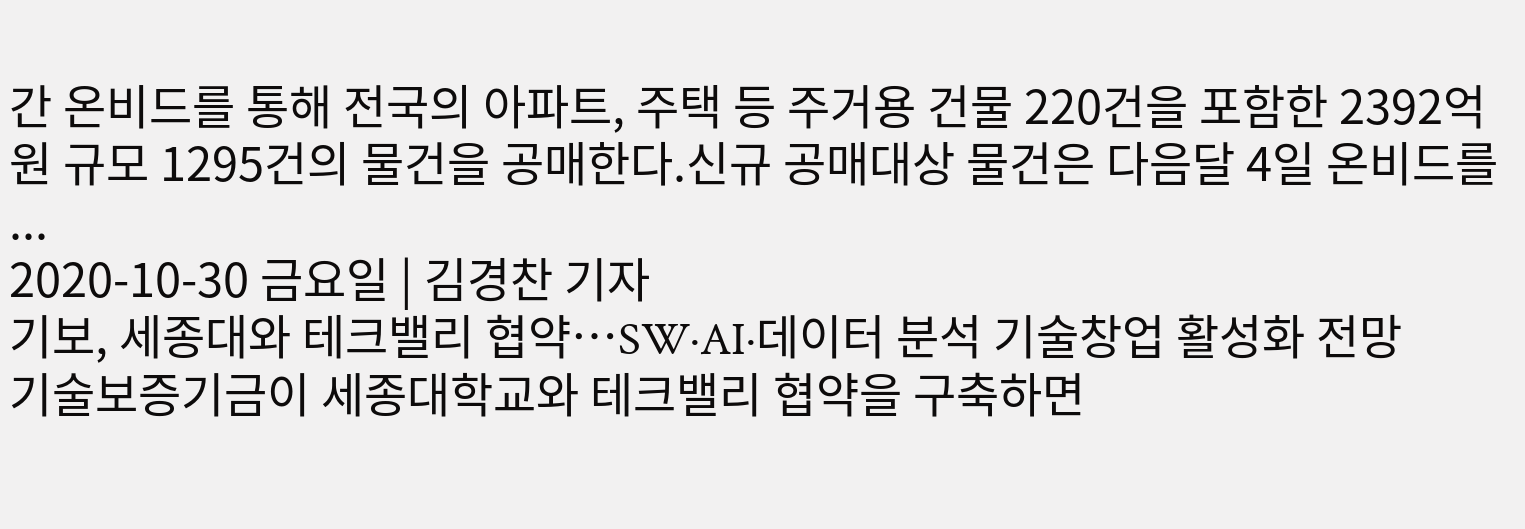간 온비드를 통해 전국의 아파트, 주택 등 주거용 건물 220건을 포함한 2392억원 규모 1295건의 물건을 공매한다.신규 공매대상 물건은 다음달 4일 온비드를 ...
2020-10-30 금요일 | 김경찬 기자
기보, 세종대와 테크밸리 협약…SW·AI·데이터 분석 기술창업 활성화 전망
기술보증기금이 세종대학교와 테크밸리 협약을 구축하면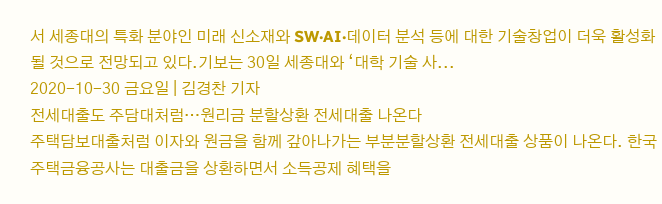서 세종대의 특화 분야인 미래 신소재와 SW·AI·데이터 분석 등에 대한 기술창업이 더욱 활성화될 것으로 전망되고 있다.기보는 30일 세종대와 ‘대학 기술 사...
2020-10-30 금요일 | 김경찬 기자
전세대출도 주담대처럼…원리금 분할상환 전세대출 나온다
주택담보대출처럼 이자와 원금을 함께 갚아나가는 부분분할상환 전세대출 상품이 나온다. 한국주택금융공사는 대출금을 상환하면서 소득공제 혜택을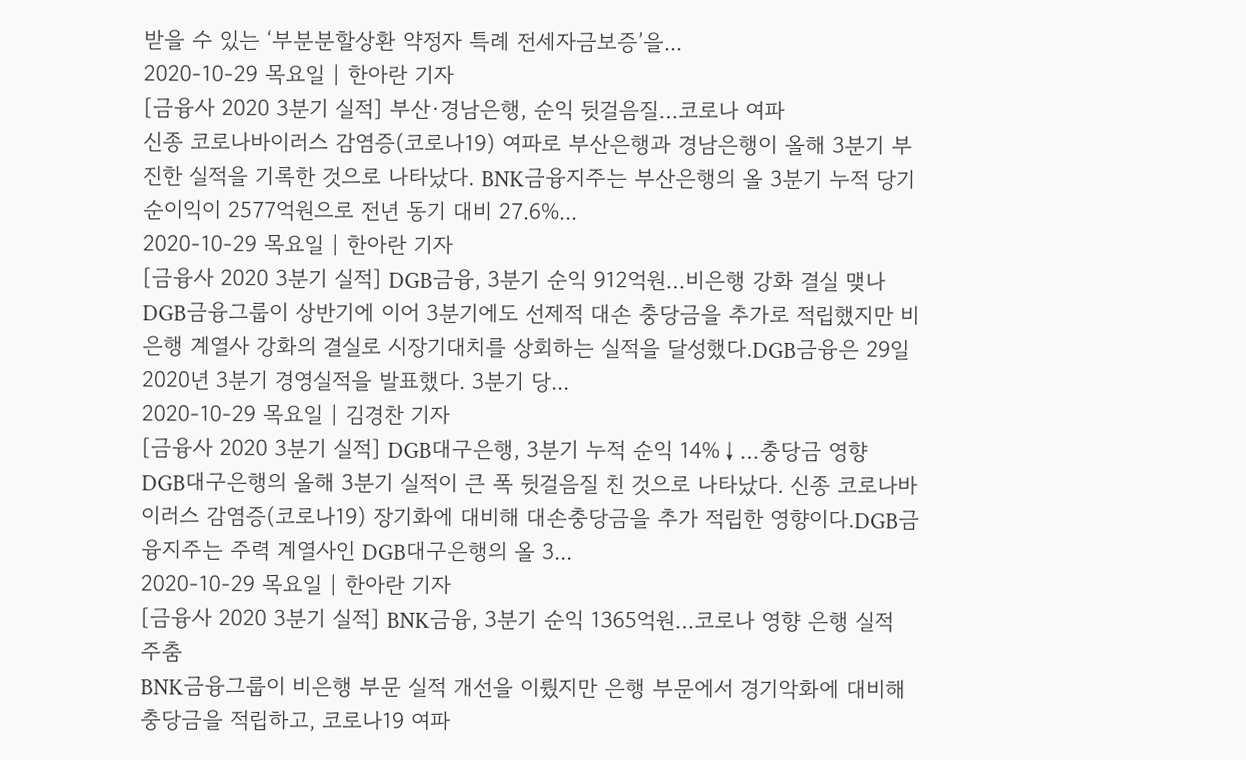받을 수 있는 ‘부분분할상환 약정자 특례 전세자금보증’을...
2020-10-29 목요일 | 한아란 기자
[금융사 2020 3분기 실적] 부산·경남은행, 순익 뒷걸음질…코로나 여파
신종 코로나바이러스 감염증(코로나19) 여파로 부산은행과 경남은행이 올해 3분기 부진한 실적을 기록한 것으로 나타났다. BNK금융지주는 부산은행의 올 3분기 누적 당기순이익이 2577억원으로 전년 동기 대비 27.6%...
2020-10-29 목요일 | 한아란 기자
[금융사 2020 3분기 실적] DGB금융, 3분기 순익 912억원…비은행 강화 결실 맺나
DGB금융그룹이 상반기에 이어 3분기에도 선제적 대손 충당금을 추가로 적립했지만 비은행 계열사 강화의 결실로 시장기대치를 상회하는 실적을 달성했다.DGB금융은 29일 2020년 3분기 경영실적을 발표했다. 3분기 당...
2020-10-29 목요일 | 김경찬 기자
[금융사 2020 3분기 실적] DGB대구은행, 3분기 누적 순익 14%↓…충당금 영향
DGB대구은행의 올해 3분기 실적이 큰 폭 뒷걸음질 친 것으로 나타났다. 신종 코로나바이러스 감염증(코로나19) 장기화에 대비해 대손충당금을 추가 적립한 영향이다.DGB금융지주는 주력 계열사인 DGB대구은행의 올 3...
2020-10-29 목요일 | 한아란 기자
[금융사 2020 3분기 실적] BNK금융, 3분기 순익 1365억원…코로나 영향 은행 실적 주춤
BNK금융그룹이 비은행 부문 실적 개선을 이뤘지만 은행 부문에서 경기악화에 대비해 충당금을 적립하고, 코로나19 여파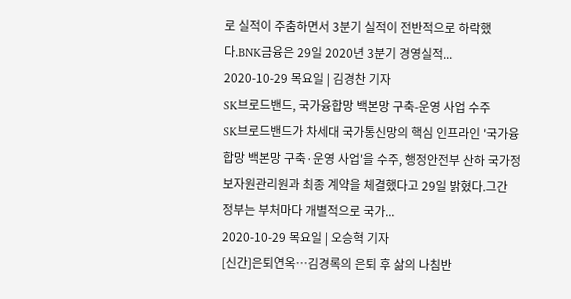로 실적이 주춤하면서 3분기 실적이 전반적으로 하락했다.BNK금융은 29일 2020년 3분기 경영실적...
2020-10-29 목요일 | 김경찬 기자
SK브로드밴드, 국가융합망 백본망 구축-운영 사업 수주
SK브로드밴드가 차세대 국가통신망의 핵심 인프라인 '국가융합망 백본망 구축·운영 사업'을 수주, 행정안전부 산하 국가정보자원관리원과 최종 계약을 체결했다고 29일 밝혔다.그간 정부는 부처마다 개별적으로 국가...
2020-10-29 목요일 | 오승혁 기자
[신간]은퇴연옥…김경록의 은퇴 후 삶의 나침반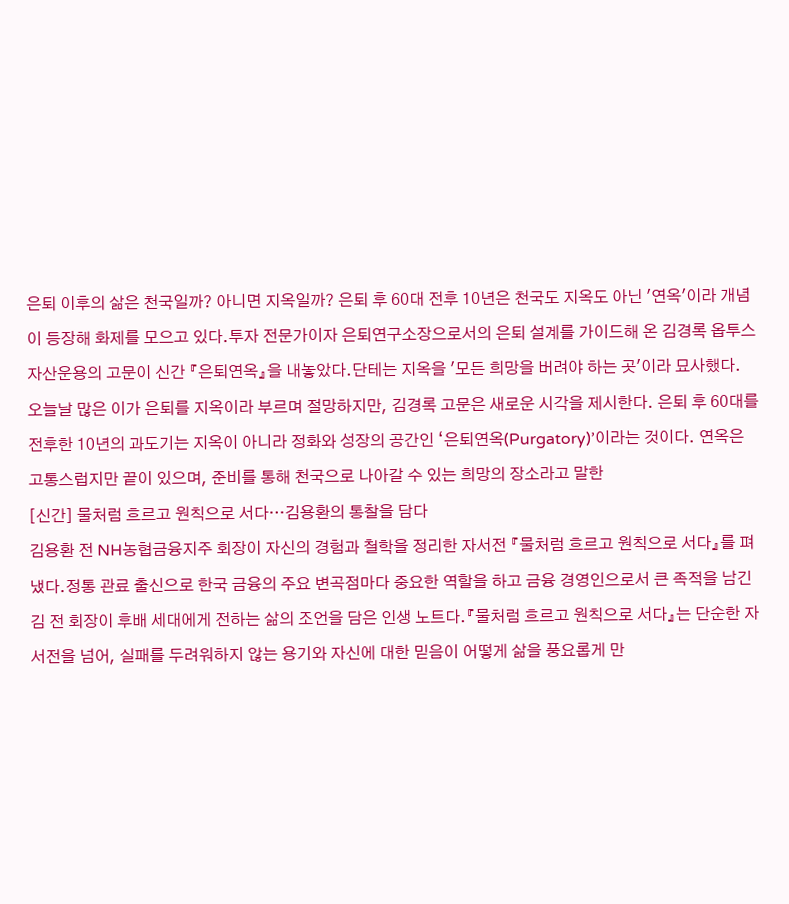은퇴 이후의 삶은 천국일까? 아니면 지옥일까? 은퇴 후 60대 전후 10년은 천국도 지옥도 아닌 '연옥'이라 개념이 등장해 화제를 모으고 있다.투자 전문가이자 은퇴연구소장으로서의 은퇴 설계를 가이드해 온 김경록 옵투스자산운용의 고문이 신간 『은퇴연옥』을 내놓았다.단테는 지옥을 '모든 희망을 버려야 하는 곳'이라 묘사했다. 오늘날 많은 이가 은퇴를 지옥이라 부르며 절망하지만, 김경록 고문은 새로운 시각을 제시한다. 은퇴 후 60대를 전후한 10년의 과도기는 지옥이 아니라 정화와 성장의 공간인 ‘은퇴연옥(Purgatory)’이라는 것이다. 연옥은 고통스럽지만 끝이 있으며, 준비를 통해 천국으로 나아갈 수 있는 희망의 장소라고 말한
[신간] 물처럼 흐르고 원칙으로 서다…김용환의 통찰을 담다
김용환 전 NH농협금융지주 회장이 자신의 경험과 철학을 정리한 자서전 『물처럼 흐르고 원칙으로 서다』를 펴냈다.정통 관료 출신으로 한국 금융의 주요 변곡점마다 중요한 역할을 하고 금융 경영인으로서 큰 족적을 남긴 김 전 회장이 후배 세대에게 전하는 삶의 조언을 담은 인생 노트다.『물처럼 흐르고 원칙으로 서다』는 단순한 자서전을 넘어, 실패를 두려워하지 않는 용기와 자신에 대한 믿음이 어떻게 삶을 풍요롭게 만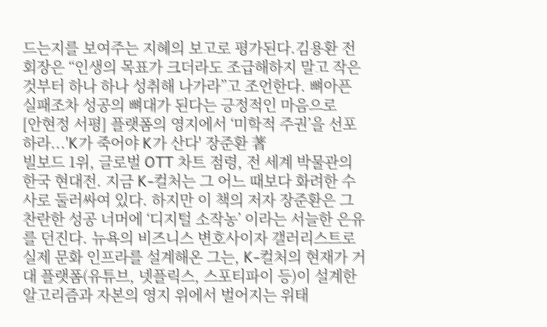드는지를 보여주는 지혜의 보고로 평가된다.김용환 전 회장은 “인생의 목표가 크더라도 조급해하지 말고 작은 것부터 하나 하나 성취해 나가라”고 조언한다. 뼈아픈 실패조차 성공의 뼈대가 된다는 긍정적인 마음으로
[안현정 서평] 플랫폼의 영지에서 ‘미학적 주권’을 선포하라...'K가 죽어야 K가 산다' 장준환 著
빌보드 1위, 글로벌 OTT 차트 점령, 전 세계 박물관의 한국 현대전. 지금 K-컬처는 그 어느 때보다 화려한 수사로 둘러싸여 있다. 하지만 이 책의 저자 장준환은 그 찬란한 성공 너머에 ‘디지털 소작농’ 이라는 서늘한 은유를 던진다. 뉴욕의 비즈니스 변호사이자 갤러리스트로 실제 문화 인프라를 설계해온 그는, K-컬처의 현재가 거대 플랫폼(유튜브, 넷플릭스, 스포티파이 등)이 설계한 알고리즘과 자본의 영지 위에서 벌어지는 위태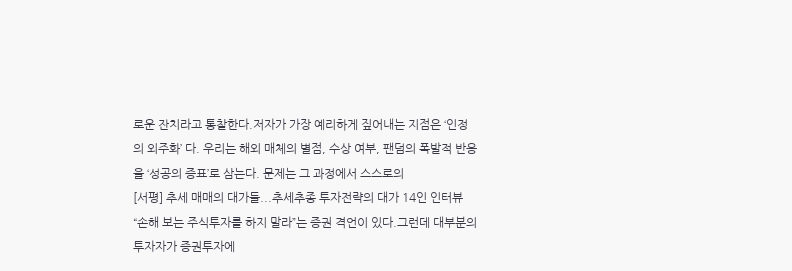로운 잔치라고 통찰한다.저자가 가장 예리하게 짚어내는 지점은 ‘인정의 외주화’ 다. 우리는 해외 매체의 별점, 수상 여부, 팬덤의 폭발적 반응을 ‘성공의 증표’로 삼는다. 문제는 그 과정에서 스스로의
[서평] 추세 매매의 대가들...추세추종 투자전략의 대가 14인 인터뷰
“손해 보는 주식투자를 하지 말라”는 증권 격언이 있다.그런데 대부분의 투자자가 증권투자에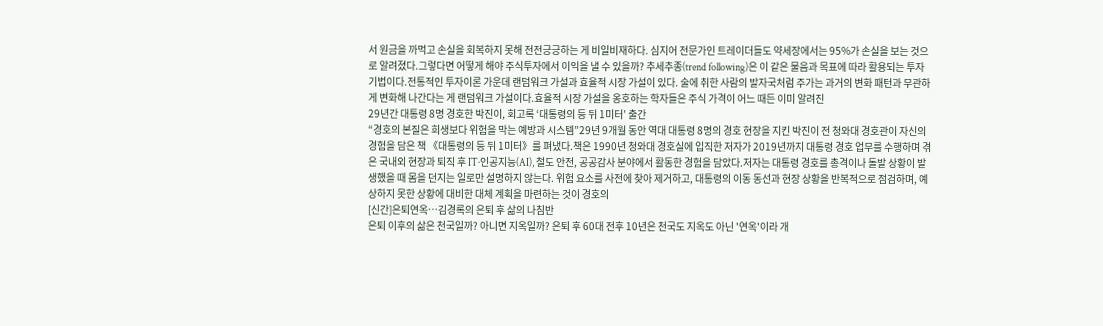서 원금을 까먹고 손실을 회복하지 못해 전전긍긍하는 게 비일비재하다. 심지어 전문가인 트레이더들도 약세장에서는 95%가 손실을 보는 것으로 알려졌다.그렇다면 어떻게 해야 주식투자에서 이익을 낼 수 있을까? 추세추종(trend following)은 이 같은 물음과 목표에 따라 활용되는 투자기법이다.전통적인 투자이론 가운데 랜덤워크 가설과 효율적 시장 가설이 있다. 술에 취한 사람의 발자국처럼 주가는 과거의 변화 패턴과 무관하게 변화해 나간다는 게 랜덤워크 가설이다.효율적 시장 가설을 옹호하는 학자들은 주식 가격이 어느 때든 이미 알려진
29년간 대통령 8명 경호한 박진이, 회고록 ‘대통령의 등 뒤 1미터’ 출간
“경호의 본질은 희생보다 위험을 막는 예방과 시스템”29년 9개월 동안 역대 대통령 8명의 경호 현장을 지킨 박진이 전 청와대 경호관이 자신의 경험을 담은 책 《대통령의 등 뒤 1미터》를 펴냈다.책은 1990년 청와대 경호실에 입직한 저자가 2019년까지 대통령 경호 업무를 수행하며 겪은 국내외 현장과 퇴직 후 IT·인공지능(AI), 철도 안전, 공공감사 분야에서 활동한 경험을 담았다.저자는 대통령 경호를 총격이나 돌발 상황이 발생했을 때 몸을 던지는 일로만 설명하지 않는다. 위험 요소를 사전에 찾아 제거하고, 대통령의 이동 동선과 현장 상황을 반복적으로 점검하며, 예상하지 못한 상황에 대비한 대체 계획을 마련하는 것이 경호의
[신간]은퇴연옥…김경록의 은퇴 후 삶의 나침반
은퇴 이후의 삶은 천국일까? 아니면 지옥일까? 은퇴 후 60대 전후 10년은 천국도 지옥도 아닌 '연옥'이라 개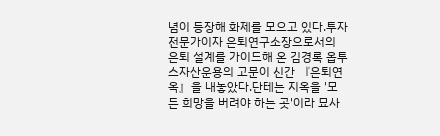념이 등장해 화제를 모으고 있다.투자 전문가이자 은퇴연구소장으로서의 은퇴 설계를 가이드해 온 김경록 옵투스자산운용의 고문이 신간 『은퇴연옥』을 내놓았다.단테는 지옥을 '모든 희망을 버려야 하는 곳'이라 묘사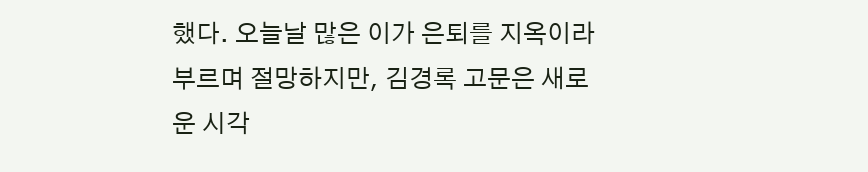했다. 오늘날 많은 이가 은퇴를 지옥이라 부르며 절망하지만, 김경록 고문은 새로운 시각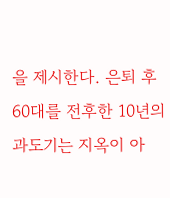을 제시한다. 은퇴 후 60대를 전후한 10년의 과도기는 지옥이 아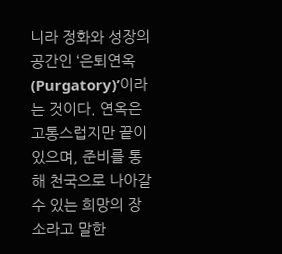니라 정화와 성장의 공간인 ‘은퇴연옥(Purgatory)’이라는 것이다. 연옥은 고통스럽지만 끝이 있으며, 준비를 통해 천국으로 나아갈 수 있는 희망의 장소라고 말한